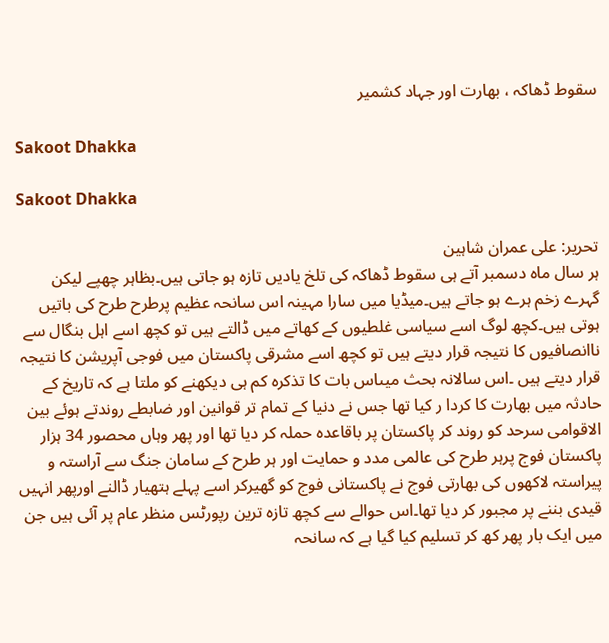سقوط ڈھاکہ ، بھارت اور جہاد کشمیر

Sakoot Dhakka

Sakoot Dhakka

تحریر: علی عمران شاہین
ہر سال ماہ دسمبر آتے ہی سقوط ڈھاکہ کی تلخ یادیں تازہ ہو جاتی ہیں۔بظاہر چھپے لیکن گہرے زخم ہرے ہو جاتے ہیں۔میڈیا میں سارا مہینہ اس سانحہ عظیم پرطرح طرح کی باتیں ہوتی ہیں۔کچھ لوگ اسے سیاسی غلطیوں کے کھاتے میں ڈالتے ہیں تو کچھ اسے اہل بنگال سے ناانصافیوں کا نتیجہ قرار دیتے ہیں تو کچھ اسے مشرقی پاکستان میں فوجی آپریشن کا نتیجہ قرار دیتے ہیں ۔اس سالانہ بحث میںاس بات کا تذکرہ کم ہی دیکھنے کو ملتا ہے کہ تاریخ کے حادثہ میں بھارت کا کردا ر کیا تھا جس نے دنیا کے تمام تر قوانین اور ضابطے روندتے ہوئے بین الاقوامی سرحد کو روند کر پاکستان پر باقاعدہ حملہ کر دیا تھا اور پھر وہاں محصور 34 ہزار پاکستان فوج پرہر طرح کی عالمی مدد و حمایت اور ہر طرح کے سامان جنگ سے آراستہ و پیراستہ لاکھوں کی بھارتی فوج نے پاکستانی فوج کو گھیرکر اسے پہلے ہتھیار ڈالنے اورپھر انہیں قیدی بننے پر مجبور کر دیا تھا۔اس حوالے سے کچھ تازہ ترین رپورٹس منظر عام پر آئی ہیں جن میں ایک بار پھر کھ کر تسلیم کیا گیا ہے کہ سانحہ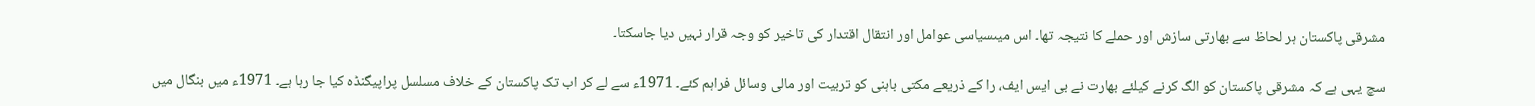مشرقی پاکستان ہر لحاظ سے بھارتی سازش اور حملے کا نتیجہ تھا۔ اس میںسیاسی عوامل اور انتقال اقتدار کی تاخیر کو وجہ قرار نہیں دیا جاسکتا۔

سچ یہی ہے کہ مشرقی پاکستان کو الگ کرنے کیلئے بھارت نے بی ایس ایف، را کے ذریعے مکتی باہنی کو تربیت اور مالی وسائل فراہم کئے۔ 1971ء سے لے کر اب تک پاکستان کے خلاف مسلسل پراپیگنڈہ کیا جا رہا ہے۔ 1971ء میں بنگال میں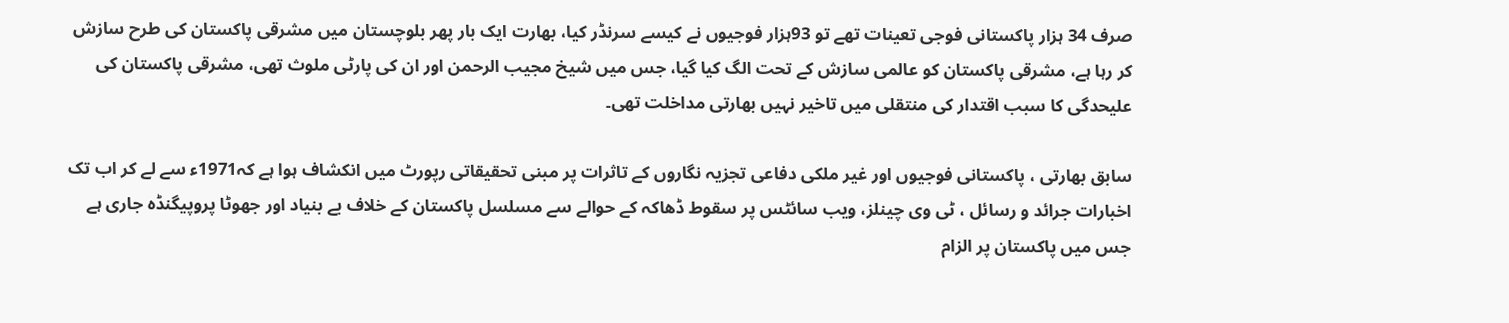صرف 34 ہزار پاکستانی فوجی تعینات تھے تو 93ہزار فوجیوں نے کیسے سرنڈر کیا، بھارت ایک بار پھر بلوچستان میں مشرقی پاکستان کی طرح سازش کر رہا ہے، مشرقی پاکستان کو عالمی سازش کے تحت الگ کیا گیا، جس میں شیخ مجیب الرحمن اور ان کی پارٹی ملوث تھی، مشرقی پاکستان کی علیحدگی کا سبب اقتدار کی منتقلی میں تاخیر نہیں بھارتی مداخلت تھی۔

سابق بھارتی ، پاکستانی فوجیوں اور غیر ملکی دفاعی تجزیہ نگاروں کے تاثرات پر مبنی تحقیقاتی رپورٹ میں انکشاف ہوا ہے کہ1971ء سے لے کر اب تک اخبارات جرائد و رسائل ، ٹی وی چینلز، ویب سائٹس پر سقوط ڈھاکہ کے حوالے سے مسلسل پاکستان کے خلاف بے بنیاد اور جھوٹا پروپیگنڈہ جاری ہے جس میں پاکستان پر الزام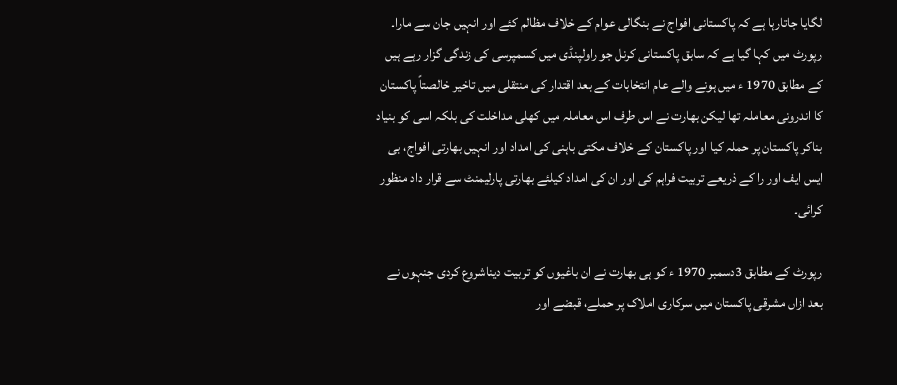لگایا جاتارہا ہے کہ پاکستانی افواج نے بنگالی عوام کے خلاف مظالم کئے اور انہیں جان سے مارا۔ رپورٹ میں کہا گیا ہے کہ سابق پاکستانی کرنل جو راولپنڈی میں کسمپرسی کی زندگی گزار رہے ہیں کے مطابق 1970 ء میں ہونے والے عام انتخابات کے بعد اقتدار کی منتقلی میں تاخیر خالصتاً پاکستان کا اندرونی معاملہ تھا لیکن بھارت نے اس طرف اس معاملہ میں کھلی مداخلت کی بلکہ اسی کو بنیاد بناکر پاکستان پر حملہ کیا اور پاکستان کے خلاف مکتی باہنی کی امداد اور انہیں بھارتی افواج، بی ایس ایف اور را کے ذریعے تربیت فراہم کی اور ان کی امداد کیلئے بھارتی پارلیمنٹ سے قرار داد منظور کرائی۔

رپورٹ کے مطابق 3دسمبر 1970 ء کو ہی بھارت نے ان باغیوں کو تربیت دیناشروع کردی جنہوں نے بعد ازاں مشرقی پاکستان میں سرکاری املاک پر حملے، قبضے اور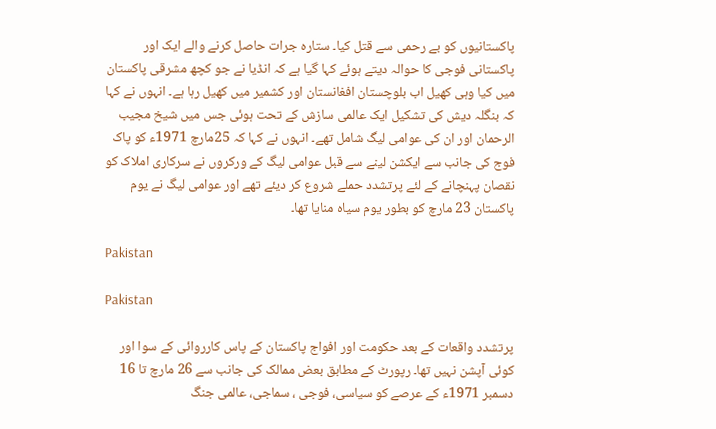پاکستانیوں کو بے رحمی سے قتل کیا۔ ستارہ جرات حاصل کرنے والے ایک اور پاکستانی فوجی کا حوالہ دیتے ہوئے کہا گیا ہے کہ انڈیا نے جو کچھ مشرقی پاکستان میں کیا وہی کھیل اب بلوچستان افغانستان اور کشمیر میں کھیل رہا ہے۔ انہوں نے کہا کہ بنگلہ دیش کی تشکیل ایک عالمی سازش کے تحت ہوئی جس میں شیخ مجیب الرحمان اور ان کی عوامی لیگ شامل تھے۔ انہوں نے کہا کہ 25مارچ 1971ء کو پاک فوج کی جانب سے ایکشن لینے سے قبل عوامی لیگ کے ورکروں نے سرکاری املاک کو نقصان پہنچانے کے لئے پرتشدد حملے شروع کر دیئے تھے اور عوامی لیگ نے یوم پاکستان 23 مارچ کو بطور یوم سیاہ منایا تھا۔

Pakistan

Pakistan

پرتشدد واقعات کے بعد حکومت اور افواج پاکستان کے پاس کارروائی کے سوا اور کوئی آپشن نہیں تھا۔ رپورٹ کے مطابق بعض ممالک کی جانب سے 26 مارچ تا 16 دسمبر 1971ء کے عرصے کو سیاسی، فوجی ، سماجی، عالمی جنگ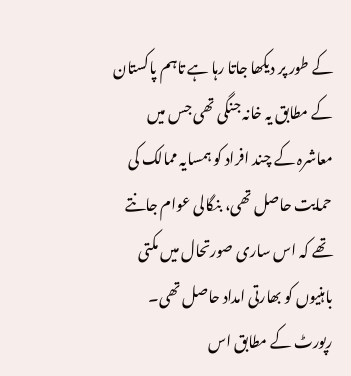کے طور پر دیکھا جاتا رہا ہے تاہم پاکستان کے مطابق یہ خانہ جنگی تھی جس میں معاشرہ کے چند افراد کو ہمسایہ ممالک کی حمایت حاصل تھی، بنگالی عوام جانتے تھے کہ اس ساری صورتحال میں مکتی باہنیوں کو بھارتی امداد حاصل تھی۔ رپورٹ کے مطابق اس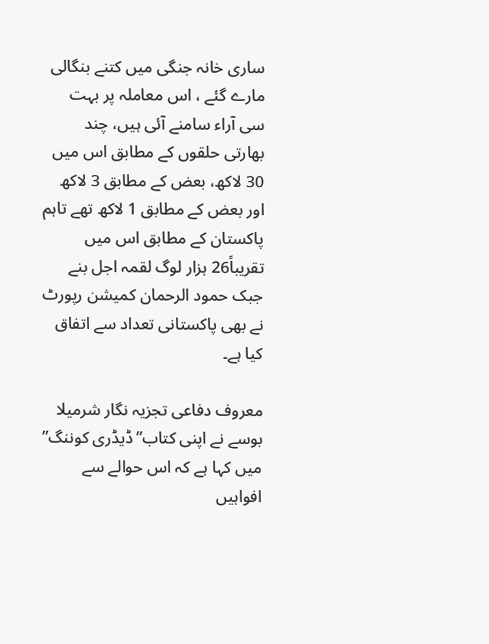ساری خانہ جنگی میں کتنے بنگالی مارے گئے ، اس معاملہ پر بہت سی آراء سامنے آئی ہیں، چند بھارتی حلقوں کے مطابق اس میں 30 لاکھ، بعض کے مطابق 3 لاکھ اور بعض کے مطابق 1 لاکھ تھے تاہم پاکستان کے مطابق اس میں تقریباً26 ہزار لوگ لقمہ اجل بنے جبک حمود الرحمان کمیشن رپورٹ نے بھی پاکستانی تعداد سے اتفاق کیا ہے۔

معروف دفاعی تجزیہ نگار شرمیلا بوسے نے اپنی کتاب”ڈیڈری کوننگ” میں کہا ہے کہ اس حوالے سے افواہیں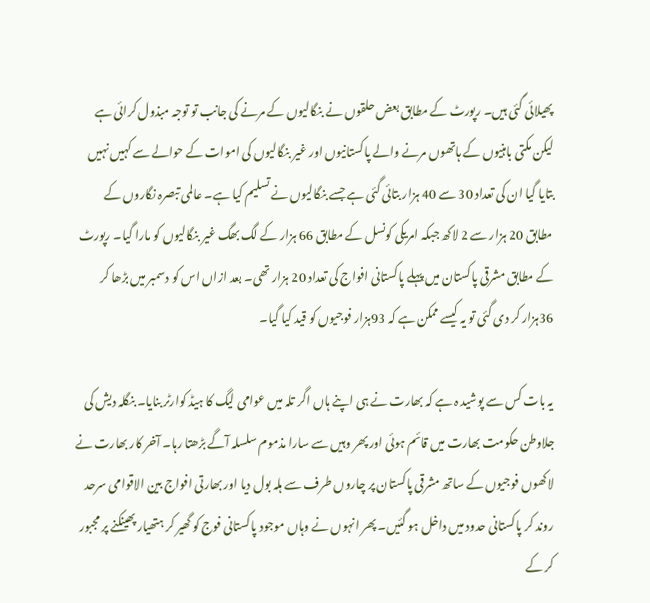پھیلائی گئی ہیں۔ رپورٹ کے مطابق بعض حلقوں نے بنگالیوں کے مرنے کی جانب تو توجہ مبذول کرائی ہے لیکن مکتی باہنیوں کے ہاتھوں مرنے والے پاکستانیوں اور غیر بنگالیوں کی اموات کے حوالے سے کہیں نہیں بتایا گیا ان کی تعداد 30 سے 40 ہزار بتائی گئی ہے جسے بنگالیوں نے تسلیم کیا ہے۔ عالمی تبصرہ نگاروں کے مطابق 20 ہزار سے 2 لاکھ جبکہ امریکی کونسل کے مطابق 66 ہزار کے لگ بھگ غیر بنگالیوں کو مارا گیا۔ رپورٹ کے مطابق مشرقی پاکستان میں پہلے پاکستانی افواج کی تعداد 20 ہزار تھی۔ بعد ازاں اس کو دسمبر میں بڑھا کر 36ہزار کر دی گئی تو یہ کیسے ممکن ہے کہ 93ہزار فوجیوں کو قید کیا گیا۔

یہ بات کس سے پوشید ہ ہے کہ بھارت نے ہی اپنے ہاں اگر تلہ میں عوامی لیگ کا ہیڈ کوارٹر بنایا۔ بنگلہ دیش کی جلاوطن حکومت بھارت میں قائم ہوئی اور پھر وہیں سے سارا مذموم سلسلہ آگے بڑھتا رہا۔ آخر کار بھارت نے لاکھوں فوجیوں کے ساتھ مشرقی پاکستان پر چاروں طرف سے ہلہ بول دیا اور بھارتی افواج بین الاقوامی سرحد روند کر پاکستانی حدود میں داخل ہو گئیں۔ پھر انہوں نے وہاں موجود پاکستانی فوج کو گھیر کر ہتھیار پھینکنے پر مجبور کر کے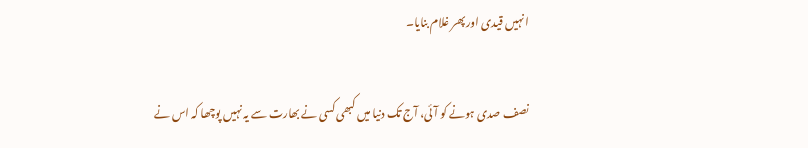انہیں قیدی اور پھر غلام بنایا۔

نصف صدی ہونے کو آئی، آج تک دنیا میں کبھی کسی نے بھارت سے یہ نہیں پوچھا کہ اس نے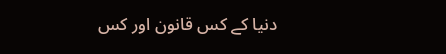دنیا کے کس قانون اور کس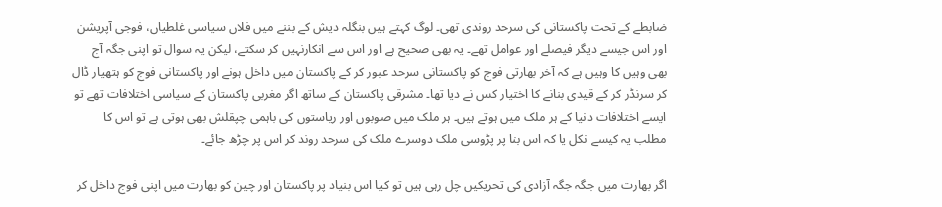ضابطے کے تحت پاکستانی کی سرحد روندی تھی۔ لوگ کہتے ہیں بنگلہ دیش کے بننے میں فلاں سیاسی غلطیاں، فوجی آپریشن اور اس جیسے دیگر فیصلے اور عوامل تھے۔ یہ بھی صحیح ہے اور اس سے انکارنہیں کر سکتے، لیکن یہ سوال تو اپنی جگہ آج بھی وہیں کا وہیں ہے کہ آخر بھارتی فوج کو پاکستانی سرحد عبور کر کے پاکستان میں داخل ہونے اور پاکستانی فوج کو ہتھیار ڈال کر سرنڈر کر کے قیدی بنانے کا اختیار کس نے دیا تھا۔ مشرقی پاکستان کے ساتھ اگر مغربی پاکستان کے سیاسی اختلافات تھے تو ایسے اختلافات دنیا کے ہر ملک میں ہوتے ہیں۔ ہر ملک میں صوبوں اور ریاستوں کی باہمی چپقلش بھی ہوتی ہے تو اس کا مطلب یہ کیسے نکل یا کہ اس بنا پر پڑوسی ملک دوسرے ملک کی سرحد روند کر اس پر چڑھ جائے۔

اگر بھارت میں جگہ جگہ آزادی کی تحریکیں چل رہی ہیں تو کیا اس بنیاد پر پاکستان اور چین کو بھارت میں اپنی فوج داخل کر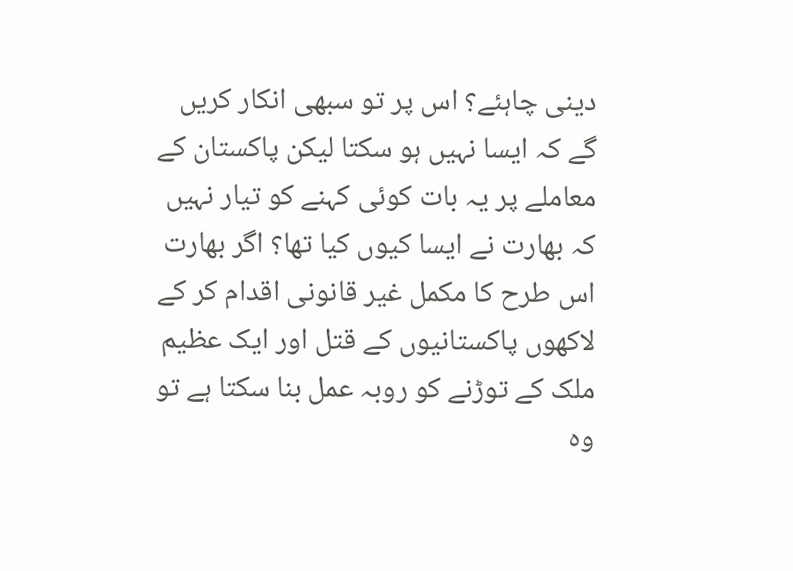دینی چاہئے؟ اس پر تو سبھی انکار کریں گے کہ ایسا نہیں ہو سکتا لیکن پاکستان کے معاملے پر یہ بات کوئی کہنے کو تیار نہیں کہ بھارت نے ایسا کیوں کیا تھا؟ اگر بھارت اس طرح کا مکمل غیر قانونی اقدام کر کے لاکھوں پاکستانیوں کے قتل اور ایک عظیم ملک کے توڑنے کو روبہ عمل بنا سکتا ہے تو وہ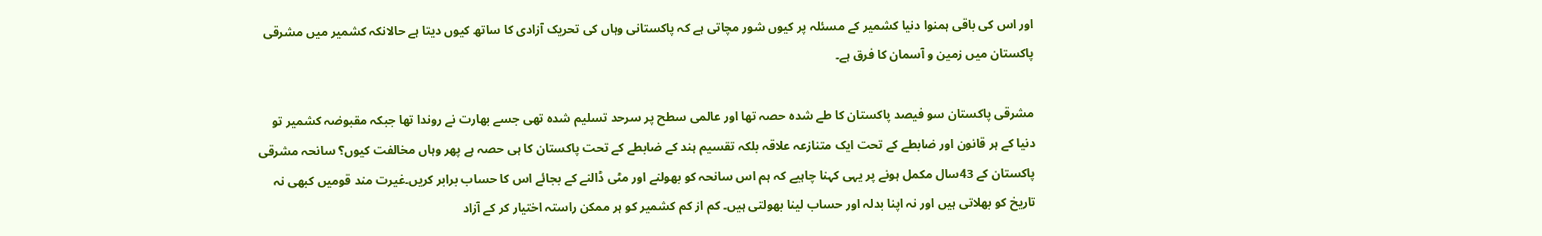اور اس کی باقی ہمنوا دنیا کشمیر کے مسئلہ پر کیوں شور مچاتی ہے کہ پاکستانی وہاں کی تحریک آزادی کا ساتھ کیوں دیتا ہے حالانکہ کشمیر میں مشرقی پاکستان میں زمین و آسمان کا فرق ہے۔

مشرقی پاکستان سو فیصد پاکستان کا طے شدہ حصہ تھا اور عالمی سطح پر سرحد تسلیم شدہ تھی جسے بھارت نے روندا تھا جبکہ مقبوضہ کشمیر تو دنیا کے ہر قانون اور ضابطے کے تحت ایک متنازعہ علاقہ بلکہ تقسیم ہند کے ضابطے کے تحت پاکستان کا ہی حصہ ہے پھر وہاں مخالفت کیوں؟ سانحہ مشرقی پاکستان کے 43سال مکمل ہونے پر یہی کہنا چاہیے کہ ہم اس سانحہ کو بھولنے اور مٹی ڈالنے کے بجائے اس کا حساب برابر کریں۔غیرت مند قومیں کبھی نہ تاریخ کو بھلاتی ہیں اور نہ اپنا بدلہ اور حساب لینا بھولتی ہیں۔ کم از کم کشمیر کو ہر ممکن راستہ اختیار کر کے آزاد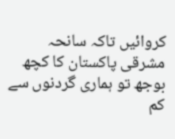کروائیں تاکہ سانحہ مشرقی پاکستان کا کچھ بوجھ تو ہماری گردنوں سے کم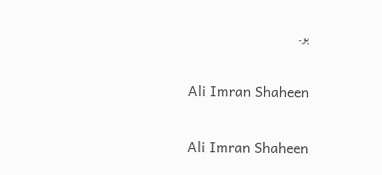ہو۔

Ali Imran Shaheen

Ali Imran Shaheen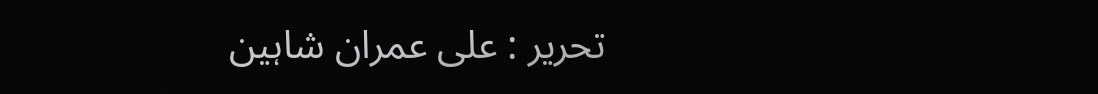تحریر : علی عمران شاہین